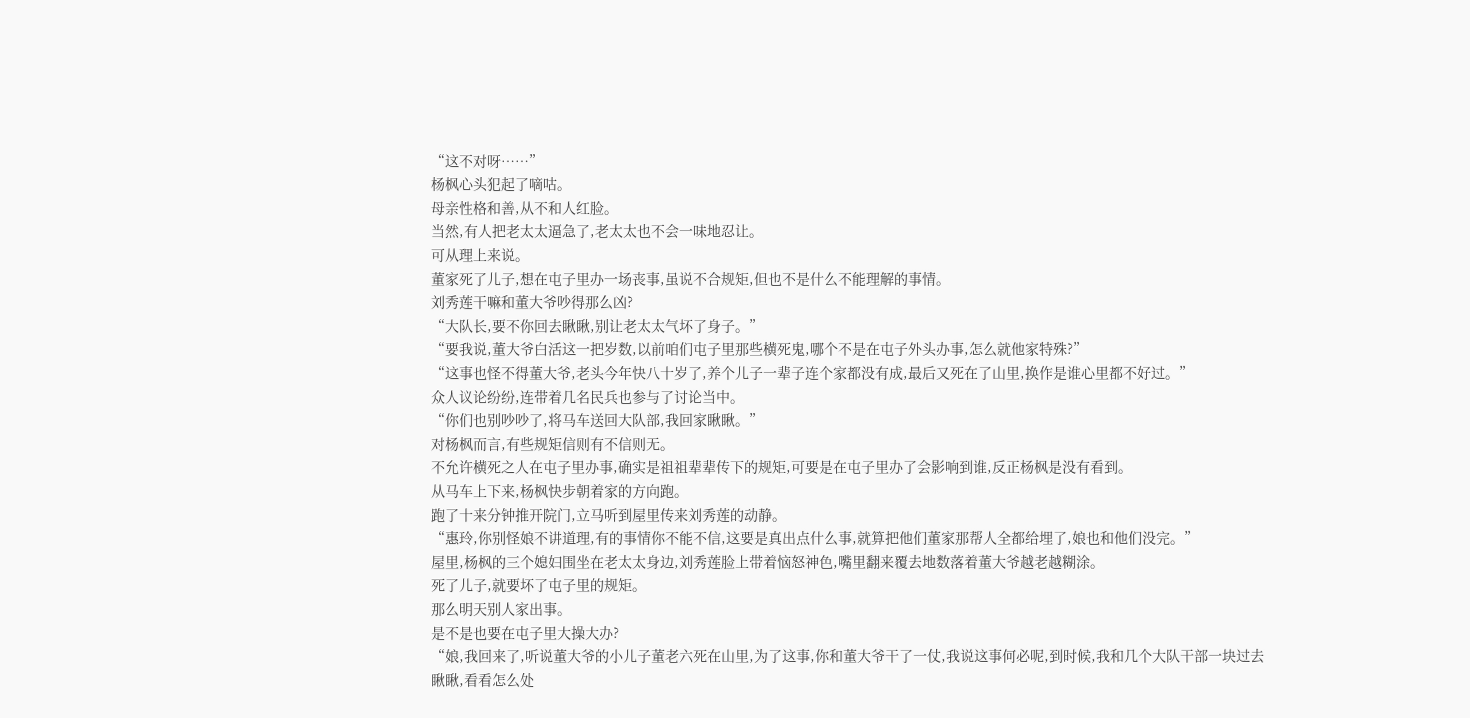“这不对呀……”
杨枫心头犯起了嘀咕。
母亲性格和善,从不和人红脸。
当然,有人把老太太逼急了,老太太也不会一味地忍让。
可从理上来说。
董家死了儿子,想在屯子里办一场丧事,虽说不合规矩,但也不是什么不能理解的事情。
刘秀莲干嘛和董大爷吵得那么凶?
“大队长,要不你回去瞅瞅,别让老太太气坏了身子。”
“要我说,董大爷白活这一把岁数,以前咱们屯子里那些横死鬼,哪个不是在屯子外头办事,怎么就他家特殊?”
“这事也怪不得董大爷,老头今年快八十岁了,养个儿子一辈子连个家都没有成,最后又死在了山里,换作是谁心里都不好过。”
众人议论纷纷,连带着几名民兵也参与了讨论当中。
“你们也别吵吵了,将马车送回大队部,我回家瞅瞅。”
对杨枫而言,有些规矩信则有不信则无。
不允许横死之人在屯子里办事,确实是祖祖辈辈传下的规矩,可要是在屯子里办了会影响到谁,反正杨枫是没有看到。
从马车上下来,杨枫快步朝着家的方向跑。
跑了十来分钟推开院门,立马听到屋里传来刘秀莲的动静。
“惠玲,你别怪娘不讲道理,有的事情你不能不信,这要是真出点什么事,就算把他们董家那帮人全都给埋了,娘也和他们没完。”
屋里,杨枫的三个媳妇围坐在老太太身边,刘秀莲脸上带着恼怒神色,嘴里翻来覆去地数落着董大爷越老越糊涂。
死了儿子,就要坏了屯子里的规矩。
那么明天别人家出事。
是不是也要在屯子里大操大办?
“娘,我回来了,听说董大爷的小儿子董老六死在山里,为了这事,你和董大爷干了一仗,我说这事何必呢,到时候,我和几个大队干部一块过去瞅瞅,看看怎么处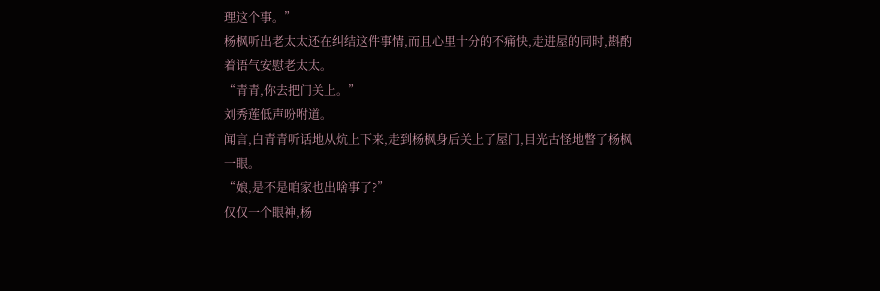理这个事。”
杨枫听出老太太还在纠结这件事情,而且心里十分的不痛快,走进屋的同时,斟酌着语气安慰老太太。
“青青,你去把门关上。”
刘秀莲低声吩咐道。
闻言,白青青听话地从炕上下来,走到杨枫身后关上了屋门,目光古怪地瞥了杨枫一眼。
“娘,是不是咱家也出啥事了?”
仅仅一个眼神,杨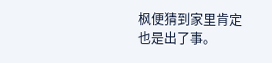枫便猜到家里肯定也是出了事。